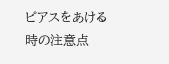ピアスをあける時の注意点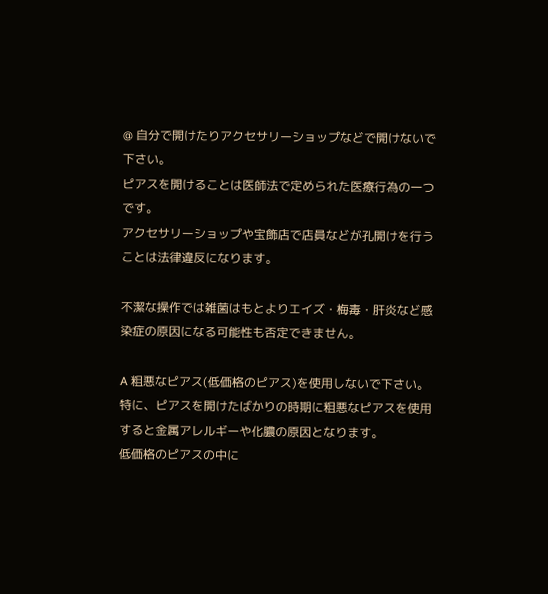@ 自分で開けたりアクセサリーショップなどで開けないで下さい。
ピアスを開けることは医師法で定められた医療行為の一つです。
アクセサリーショップや宝飾店で店員などが孔開けを行うことは法律違反になります。

不潔な操作では雑菌はもとよりエイズ・梅毒・肝炎など感染症の原因になる可能性も否定できません。

A 粗悪なピアス(低価格のピアス)を使用しないで下さい。
特に、ピアスを開けたばかりの時期に粗悪なピアスを使用すると金属アレルギーや化膿の原因となります。
低価格のピアスの中に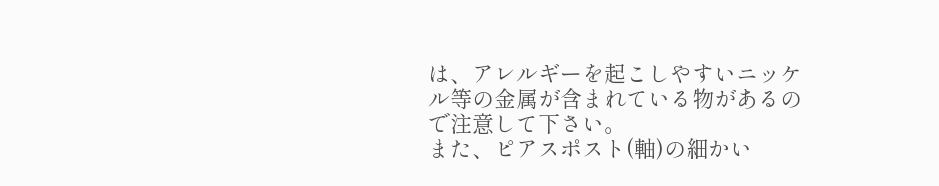は、アレルギーを起こしやすいニッケル等の金属が含まれている物があるので注意して下さい。
また、ピアスポスト(軸)の細かい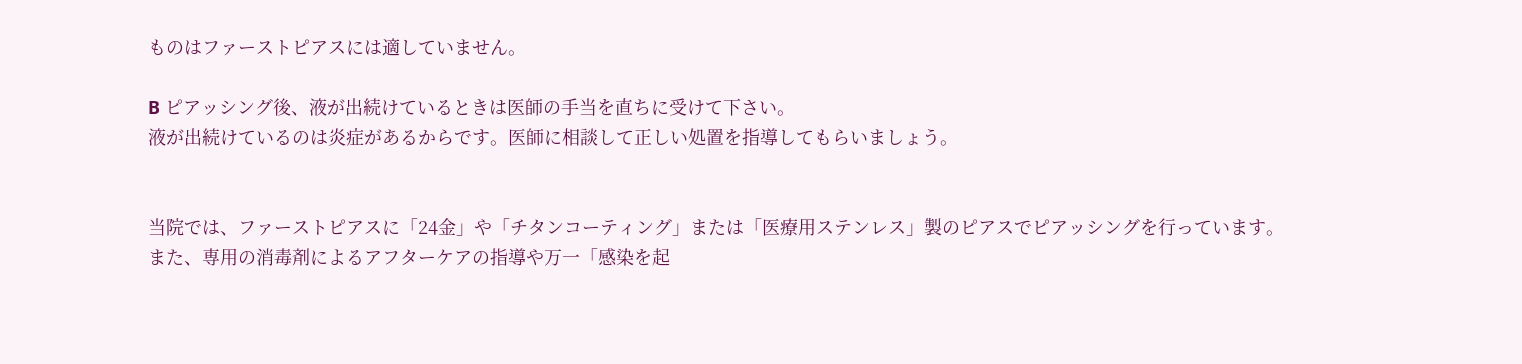ものはファーストピアスには適していません。

B ピアッシング後、液が出続けているときは医師の手当を直ちに受けて下さい。
液が出続けているのは炎症があるからです。医師に相談して正しい処置を指導してもらいましょう。


当院では、ファーストピアスに「24金」や「チタンコーティング」または「医療用ステンレス」製のピアスでピアッシングを行っています。
また、専用の消毒剤によるアフターケアの指導や万一「感染を起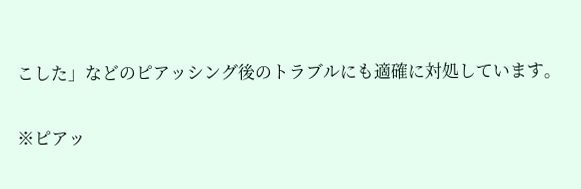こした」などのピアッシング後のトラブルにも適確に対処しています。

※ピアッ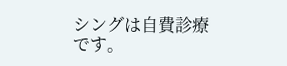シングは自費診療です。